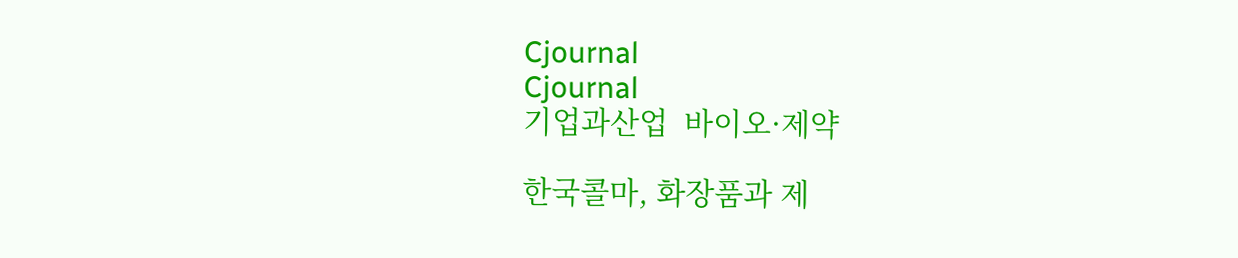Cjournal
Cjournal
기업과산업  바이오·제약

한국콜마, 화장품과 제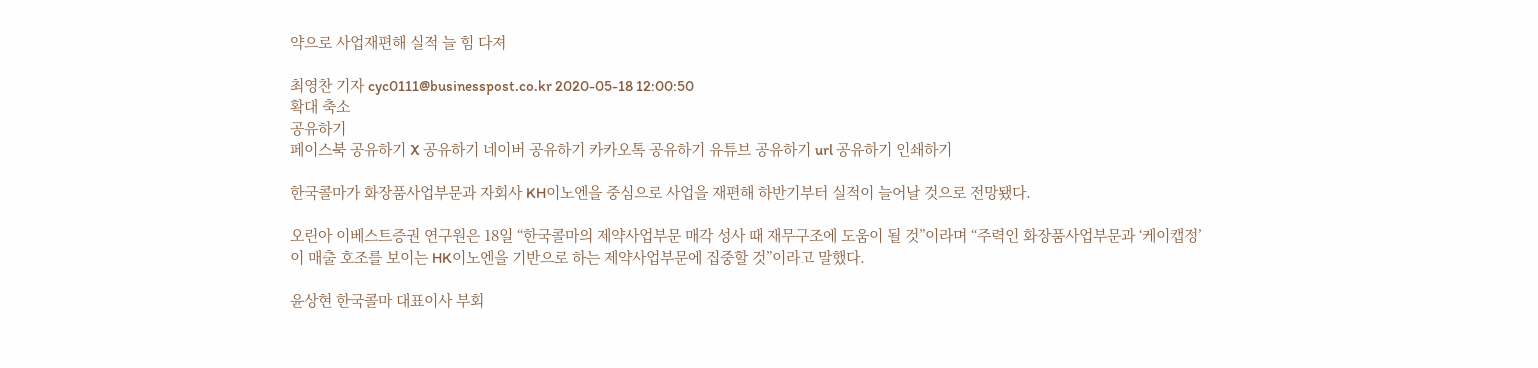약으로 사업재편해 실적 늘 힘 다져

최영찬 기자 cyc0111@businesspost.co.kr 2020-05-18 12:00:50
확대 축소
공유하기
페이스북 공유하기 X 공유하기 네이버 공유하기 카카오톡 공유하기 유튜브 공유하기 url 공유하기 인쇄하기

한국콜마가 화장품사업부문과 자회사 KH이노엔을 중심으로 사업을 재편해 하반기부터 실적이 늘어날 것으로 전망됐다.

오린아 이베스트증권 연구원은 18일 “한국콜마의 제약사업부문 매각 성사 때 재무구조에 도움이 될 것”이라며 “주력인 화장품사업부문과 ‘케이캡정’이 매출 호조를 보이는 HK이노엔을 기반으로 하는 제약사업부문에 집중할 것”이라고 말했다.

윤상현 한국콜마 대표이사 부회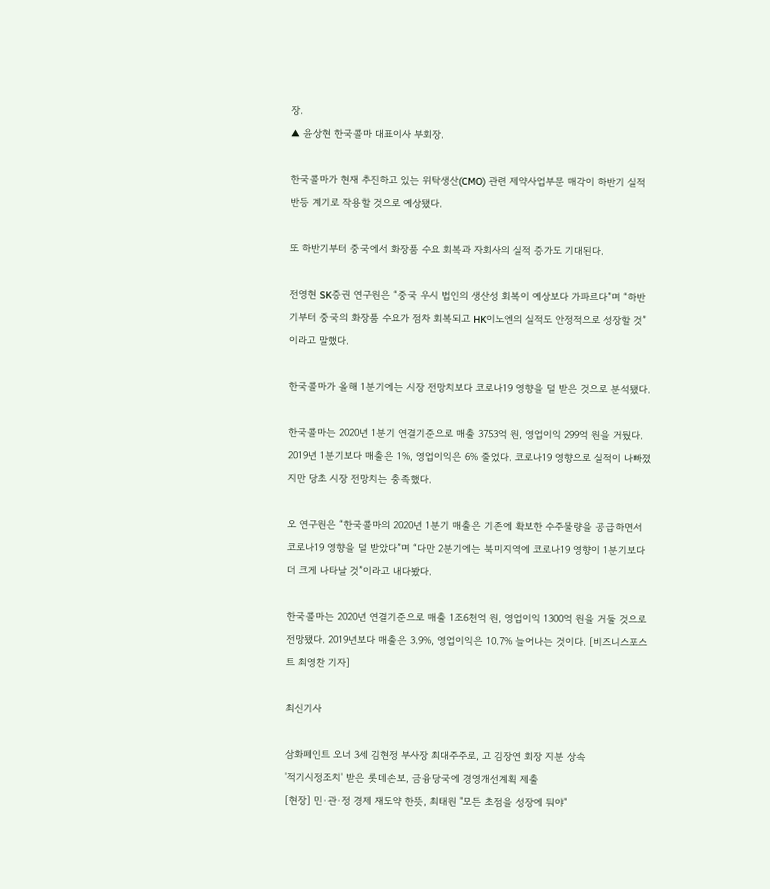장.
▲ 윤상현 한국콜마 대표이사 부회장.

한국콜마가 현재 추진하고 있는 위탁생산(CMO) 관련 제약사업부문 매각이 하반기 실적 반등 계기로 작용할 것으로 예상됐다.

또 하반기부터 중국에서 화장품 수요 회복과 자회사의 실적 증가도 기대된다.

전영현 SK증권 연구원은 “중국 우시 법인의 생산성 회복이 예상보다 가파르다”며 “하반기부터 중국의 화장품 수요가 점차 회복되고 HK이노엔의 실적도 안정적으로 성장할 것”이라고 말했다.

한국콜마가 올해 1분기에는 시장 전망치보다 코로나19 영향을 덜 받은 것으로 분석됐다.

한국콜마는 2020년 1분기 연결기준으로 매출 3753억 원, 영업이익 299억 원을 거뒀다. 2019년 1분기보다 매출은 1%, 영업이익은 6% 줄었다. 코로나19 영향으로 실적이 나빠졌지만 당초 시장 전망치는 충족했다.

오 연구원은 “한국콜마의 2020년 1분기 매출은 기존에 확보한 수주물량을 공급하면서 코로나19 영향을 덜 받았다”며 “다만 2분기에는 북미지역에 코로나19 영향이 1분기보다 더 크게 나타날 것”이라고 내다봤다.

한국콜마는 2020년 연결기준으로 매출 1조6천억 원, 영업이익 1300억 원을 거둘 것으로 전망됐다. 2019년보다 매출은 3.9%, 영업이익은 10.7% 늘어나는 것이다. [비즈니스포스트 최영찬 기자]

최신기사

삼화페인트 오너 3세 김현정 부사장 최대주주로, 고 김장연 회장 지분 상속
'적기시정조치' 받은 롯데손보, 금융당국에 경영개선계획 제출
[현장] 민·관·정 경제 재도약 한뜻, 최태원 "모든 초점을 성장에 둬야"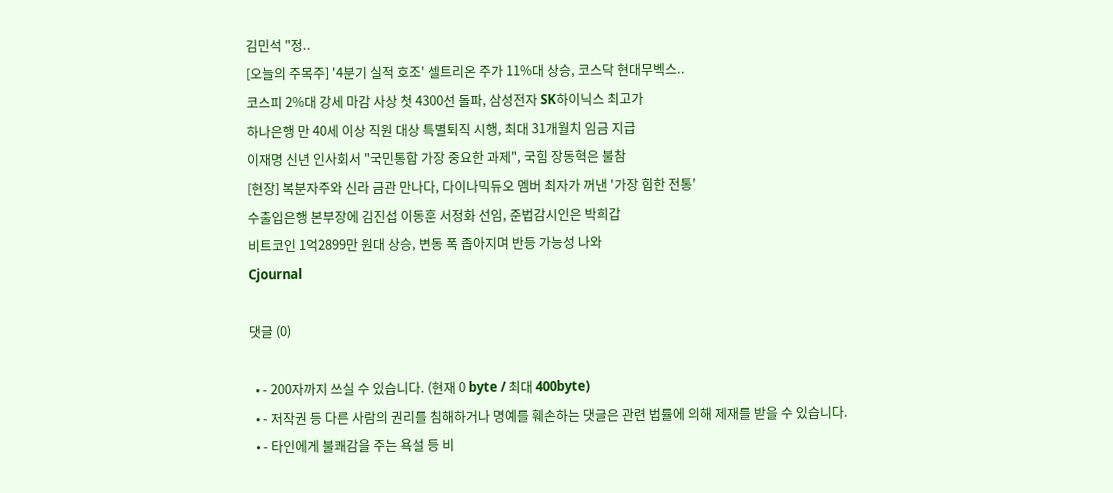김민석 "정..
[오늘의 주목주] '4분기 실적 호조' 셀트리온 주가 11%대 상승, 코스닥 현대무벡스..
코스피 2%대 강세 마감 사상 첫 4300선 돌파, 삼성전자 SK하이닉스 최고가
하나은행 만 40세 이상 직원 대상 특별퇴직 시행, 최대 31개월치 임금 지급
이재명 신년 인사회서 "국민통합 가장 중요한 과제", 국힘 장동혁은 불참
[현장] 복분자주와 신라 금관 만나다, 다이나믹듀오 멤버 최자가 꺼낸 '가장 힙한 전통'
수출입은행 본부장에 김진섭 이동훈 서정화 선임, 준법감시인은 박희갑
비트코인 1억2899만 원대 상승, 변동 폭 좁아지며 반등 가능성 나와
Cjournal

댓글 (0)

  • - 200자까지 쓰실 수 있습니다. (현재 0 byte / 최대 400byte)
  • - 저작권 등 다른 사람의 권리를 침해하거나 명예를 훼손하는 댓글은 관련 법률에 의해 제재를 받을 수 있습니다.
  • - 타인에게 불쾌감을 주는 욕설 등 비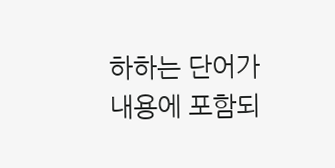하하는 단어가 내용에 포함되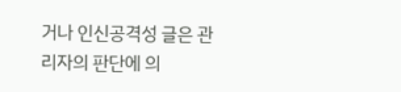거나 인신공격성 글은 관리자의 판단에 의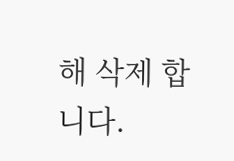해 삭제 합니다.